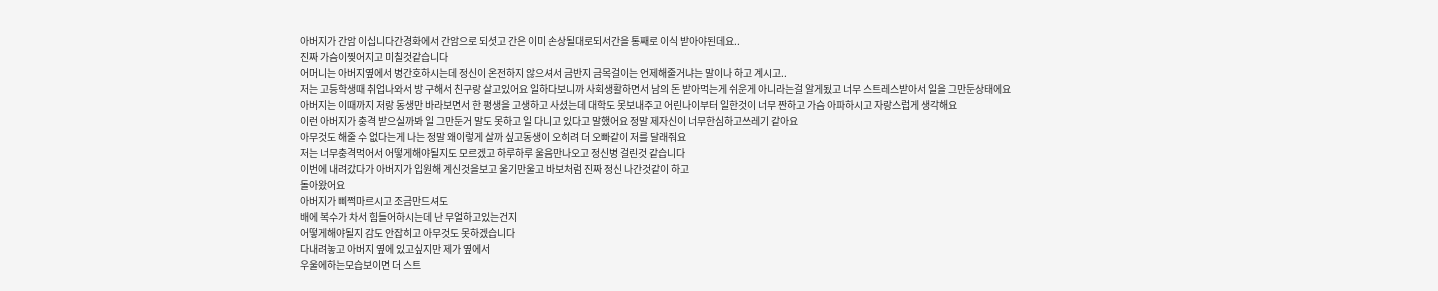아버지가 간암 이십니다간경화에서 간암으로 되셧고 간은 이미 손상될대로되서간을 통째로 이식 받아야된데요..
진짜 가슴이찢어지고 미칠것같습니다
어머니는 아버지옆에서 병간호하시는데 정신이 온전하지 않으셔서 금반지 금목걸이는 언제해줄거냐는 말이나 하고 계시고..
저는 고등학생때 취업나와서 방 구해서 친구랑 살고있어요 일하다보니까 사회생활하면서 남의 돈 받아먹는게 쉬운게 아니라는걸 알게됬고 너무 스트레스받아서 일을 그만둔상태에요
아버지는 이때까지 저랑 동생만 바라보면서 한 평생을 고생하고 사셨는데 대학도 못보내주고 어린나이부터 일한것이 너무 짠하고 가슴 아파하시고 자랑스럽게 생각해요
이런 아버지가 충격 받으실까봐 일 그만둔거 말도 못하고 일 다니고 있다고 말했어요 정말 제자신이 너무한심하고쓰레기 같아요
아무것도 해줄 수 없다는게 나는 정말 왜이렇게 살까 싶고동생이 오히려 더 오빠같이 저를 달래줘요
저는 너무충격먹어서 어떻게해야될지도 모르겠고 하루하루 울음만나오고 정신병 걸린것 같습니다
이번에 내려갔다가 아버지가 입원해 계신것을보고 울기만울고 바보처럼 진짜 정신 나간것같이 하고
돌아왔어요
아버지가 삐쩍마르시고 조금만드셔도
배에 복수가 차서 힘들어하시는데 난 무얼하고있는건지
어떻게해야될지 감도 안잡히고 아무것도 못하겠습니다
다내려놓고 아버지 옆에 있고싶지만 제가 옆에서
우울에하는모습보이면 더 스트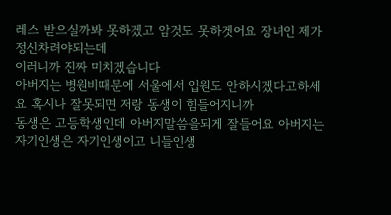레스 받으실까봐 못하겠고 암것도 못하겟어요 장녀인 제가 정신차려야되는데
이러니까 진짜 미치겠습니다
아버지는 병원비때문에 서울에서 입원도 안하시겠다고하세요 혹시나 잘못되면 저랑 동생이 힘들어지니까
동생은 고등학생인데 아버지말씀을되게 잘들어요 아버지는 자기인생은 자기인생이고 니들인생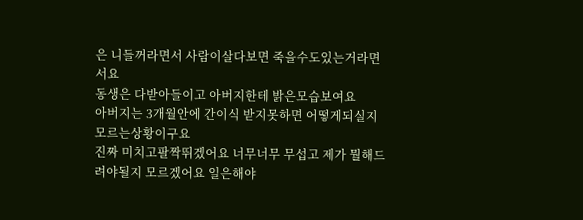은 니들꺼라면서 사람이살다보면 죽을수도있는거라면서요
동생은 다받아들이고 아버지한테 밝은모습보여요
아버지는 3개월안에 간이식 받지못하면 어떻게되실지 모르는상황이구요
진짜 미치고팔짝뛰겠어요 너무너무 무섭고 제가 뭘해드려야될지 모르겠어요 일은해야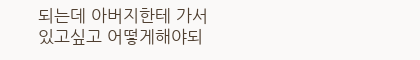되는데 아버지한테 가서 있고싶고 어떻게해야되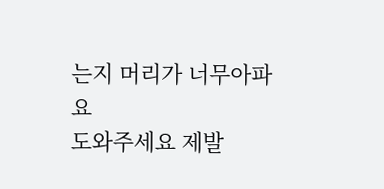는지 머리가 너무아파요
도와주세요 제발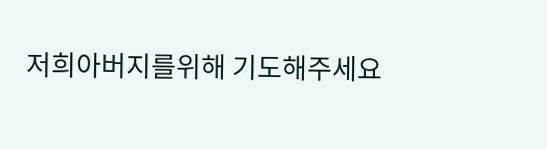저희아버지를위해 기도해주세요